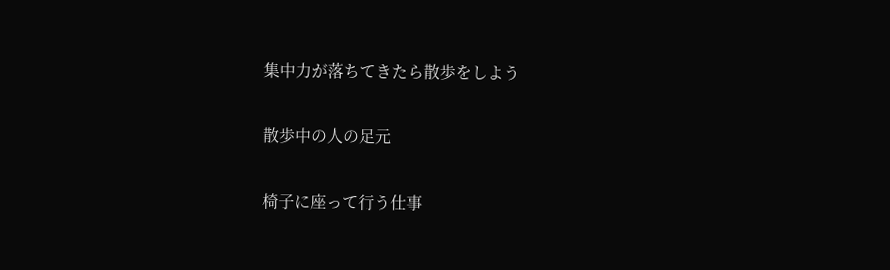集中力が落ちてきたら散歩をしよう

散歩中の人の足元

椅子に座って行う仕事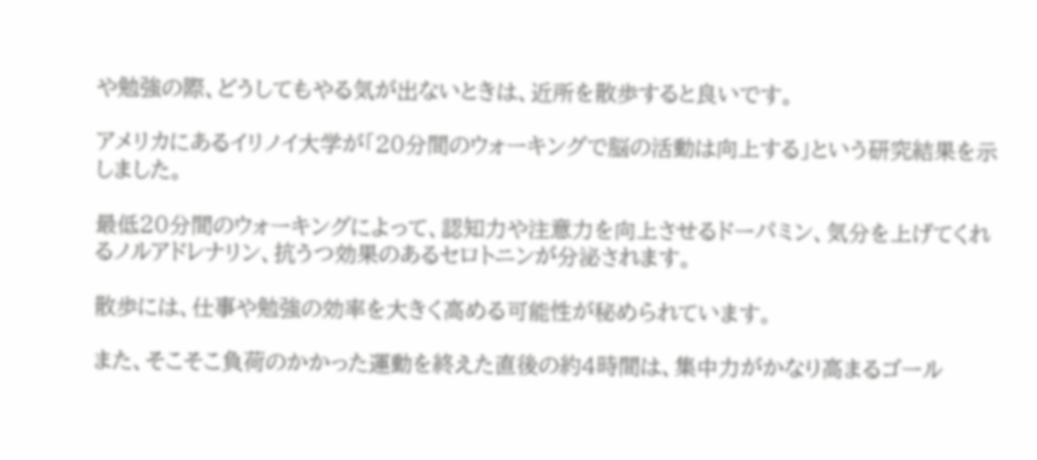や勉強の際、どうしてもやる気が出ないときは、近所を散歩すると良いです。

アメリカにあるイリノイ大学が「20分間のウォーキングで脳の活動は向上する」という研究結果を示しました。

最低20分間のウォーキングによって、認知力や注意力を向上させるドーパミン、気分を上げてくれるノルアドレナリン、抗うつ効果のあるセロトニンが分泌されます。

散歩には、仕事や勉強の効率を大きく高める可能性が秘められています。

また、そこそこ負荷のかかった運動を終えた直後の約4時間は、集中力がかなり高まるゴール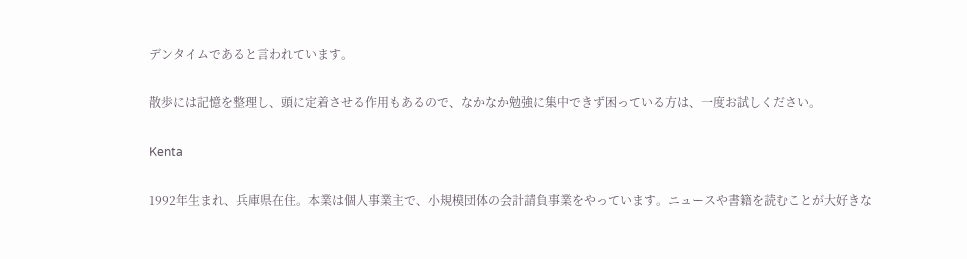デンタイムであると言われています。

散歩には記憶を整理し、頭に定着させる作用もあるので、なかなか勉強に集中できず困っている方は、一度お試しください。

Kenta

1992年生まれ、兵庫県在住。本業は個人事業主で、小規模団体の会計請負事業をやっています。ニュースや書籍を読むことが大好きな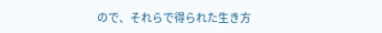ので、それらで得られた生き方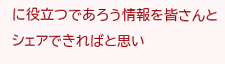に役立つであろう情報を皆さんとシェアできればと思い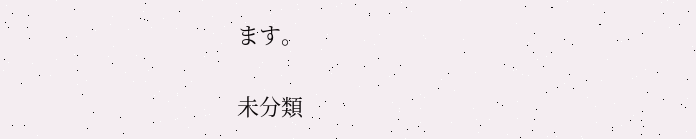ます。

未分類